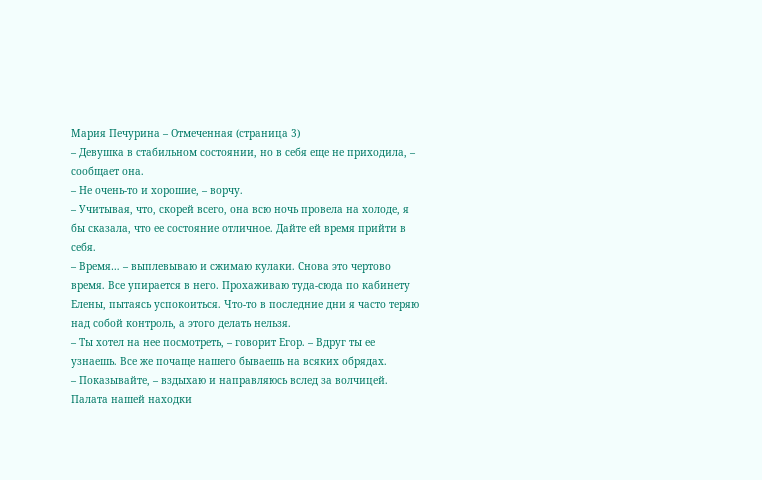Мария Печурина – Отмеченная (страница 3)
– Девушка в стабильном состоянии, но в себя еще не приходила, – сообщает она.
– Не очень-то и хорошие, – ворчу.
– Учитывая, что, скорей всего, она всю ночь провела на холоде, я бы сказала, что ее состояние отличное. Дайте ей время прийти в себя.
– Время… – выплевываю и сжимаю кулаки. Снова это чертово время. Все упирается в него. Прохаживаю туда-сюда по кабинету Елены, пытаясь успокоиться. Что-то в последние дни я часто теряю над собой контроль, а этого делать нельзя.
– Ты хотел на нее посмотреть, – говорит Егор. – Вдруг ты ее узнаешь. Все же почаще нашего бываешь на всяких обрядах.
– Показывайте, – вздыхаю и направляюсь вслед за волчицей.
Палата нашей находки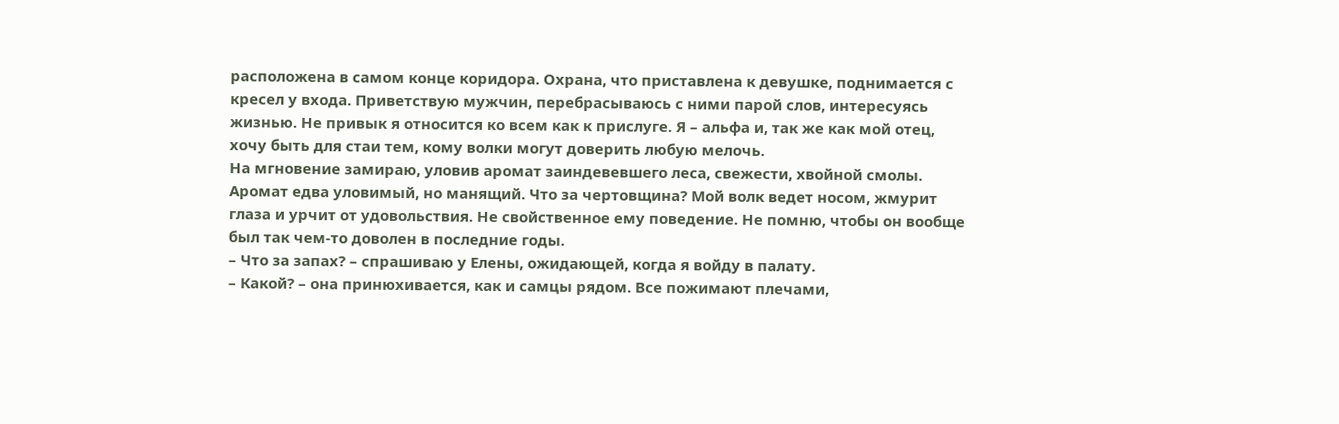расположена в самом конце коридора. Охрана, что приставлена к девушке, поднимается с кресел у входа. Приветствую мужчин, перебрасываюсь с ними парой слов, интересуясь жизнью. Не привык я относится ко всем как к прислуге. Я – альфа и, так же как мой отец, хочу быть для стаи тем, кому волки могут доверить любую мелочь.
На мгновение замираю, уловив аромат заиндевевшего леса, свежести, хвойной смолы. Аромат едва уловимый, но манящий. Что за чертовщина? Мой волк ведет носом, жмурит глаза и урчит от удовольствия. Не свойственное ему поведение. Не помню, чтобы он вообще был так чем-то доволен в последние годы.
– Что за запах? – спрашиваю у Елены, ожидающей, когда я войду в палату.
– Какой? – она принюхивается, как и самцы рядом. Все пожимают плечами,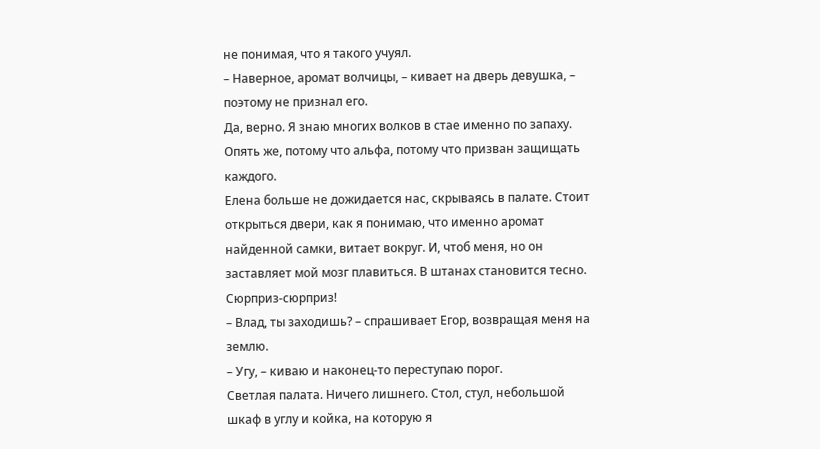не понимая, что я такого учуял.
– Наверное, аромат волчицы, – кивает на дверь девушка, – поэтому не признал его.
Да, верно. Я знаю многих волков в стае именно по запаху. Опять же, потому что альфа, потому что призван защищать каждого.
Елена больше не дожидается нас, скрываясь в палате. Стоит открыться двери, как я понимаю, что именно аромат найденной самки, витает вокруг. И, чтоб меня, но он заставляет мой мозг плавиться. В штанах становится тесно. Сюрприз-сюрприз!
– Влад, ты заходишь? – спрашивает Егор, возвращая меня на землю.
– Угу, – киваю и наконец-то переступаю порог.
Светлая палата. Ничего лишнего. Стол, стул, небольшой шкаф в углу и койка, на которую я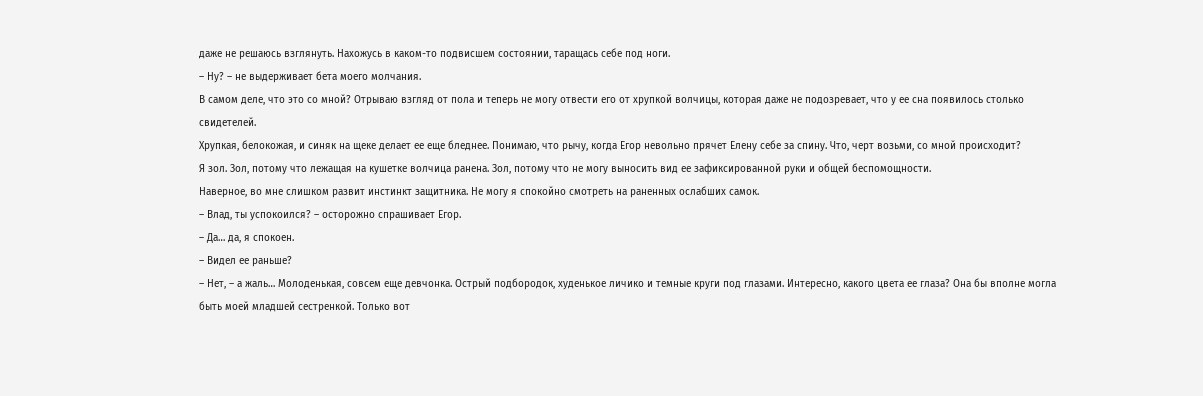даже не решаюсь взглянуть. Нахожусь в каком-то подвисшем состоянии, таращась себе под ноги.
– Ну? – не выдерживает бета моего молчания.
В самом деле, что это со мной? Отрываю взгляд от пола и теперь не могу отвести его от хрупкой волчицы, которая даже не подозревает, что у ее сна появилось столько свидетелей.
Хрупкая, белокожая, и синяк на щеке делает ее еще бледнее. Понимаю, что рычу, когда Егор невольно прячет Елену себе за спину. Что, черт возьми, со мной происходит?
Я зол. Зол, потому что лежащая на кушетке волчица ранена. Зол, потому что не могу выносить вид ее зафиксированной руки и общей беспомощности.
Наверное, во мне слишком развит инстинкт защитника. Не могу я спокойно смотреть на раненных ослабших самок.
– Влад, ты успокоился? – осторожно спрашивает Егор.
– Да… да, я спокоен.
– Видел ее раньше?
– Нет, – а жаль… Молоденькая, совсем еще девчонка. Острый подбородок, худенькое личико и темные круги под глазами. Интересно, какого цвета ее глаза? Она бы вполне могла быть моей младшей сестренкой. Только вот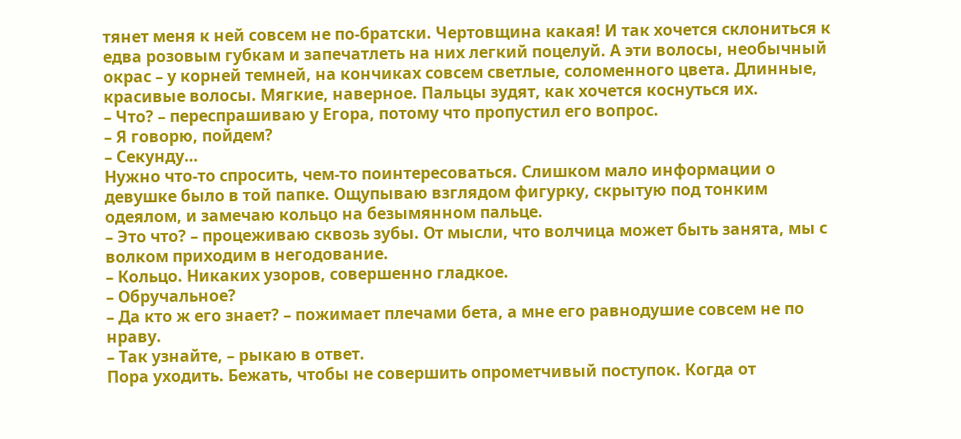тянет меня к ней совсем не по-братски. Чертовщина какая! И так хочется склониться к едва розовым губкам и запечатлеть на них легкий поцелуй. А эти волосы, необычный окрас – у корней темней, на кончиках совсем светлые, соломенного цвета. Длинные, красивые волосы. Мягкие, наверное. Пальцы зудят, как хочется коснуться их.
– Что? – переспрашиваю у Егора, потому что пропустил его вопрос.
– Я говорю, пойдем?
– Секунду…
Нужно что-то спросить, чем-то поинтересоваться. Слишком мало информации о девушке было в той папке. Ощупываю взглядом фигурку, скрытую под тонким одеялом, и замечаю кольцо на безымянном пальце.
– Это что? – процеживаю сквозь зубы. От мысли, что волчица может быть занята, мы с волком приходим в негодование.
– Кольцо. Никаких узоров, совершенно гладкое.
– Обручальное?
– Да кто ж его знает? – пожимает плечами бета, а мне его равнодушие совсем не по нраву.
– Так узнайте, – рыкаю в ответ.
Пора уходить. Бежать, чтобы не совершить опрометчивый поступок. Когда от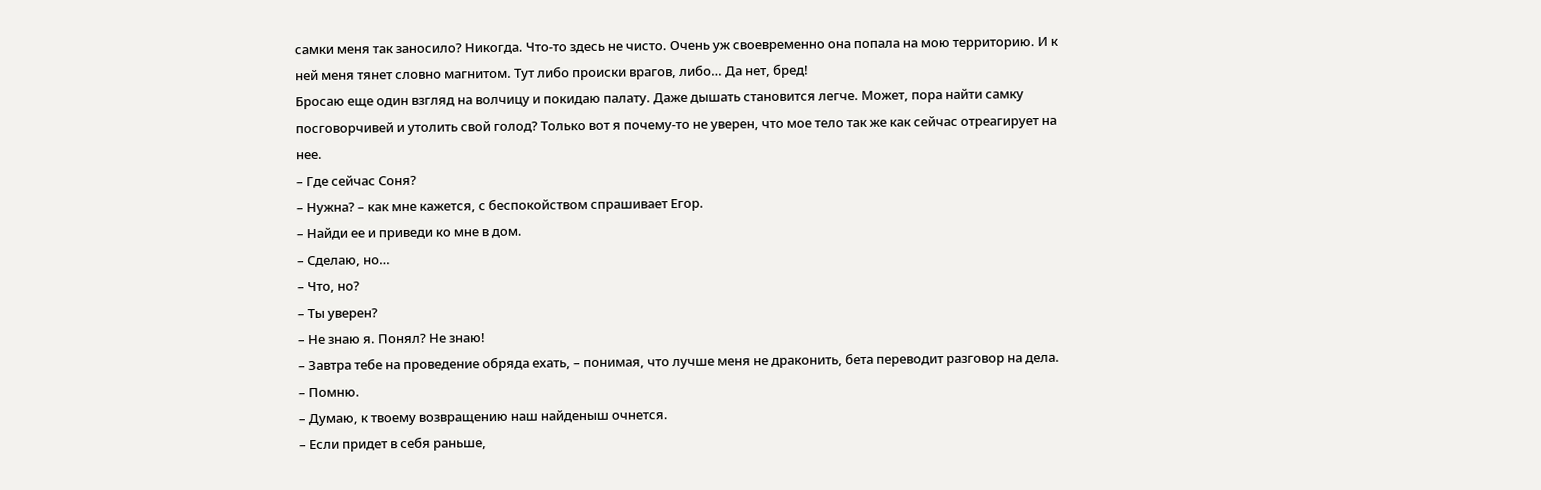самки меня так заносило? Никогда. Что-то здесь не чисто. Очень уж своевременно она попала на мою территорию. И к ней меня тянет словно магнитом. Тут либо происки врагов, либо… Да нет, бред!
Бросаю еще один взгляд на волчицу и покидаю палату. Даже дышать становится легче. Может, пора найти самку посговорчивей и утолить свой голод? Только вот я почему-то не уверен, что мое тело так же как сейчас отреагирует на нее.
– Где сейчас Соня?
– Нужна? – как мне кажется, с беспокойством спрашивает Егор.
– Найди ее и приведи ко мне в дом.
– Сделаю, но…
– Что, но?
– Ты уверен?
– Не знаю я. Понял? Не знаю!
– Завтра тебе на проведение обряда ехать, – понимая, что лучше меня не драконить, бета переводит разговор на дела.
– Помню.
– Думаю, к твоему возвращению наш найденыш очнется.
– Если придет в себя раньше,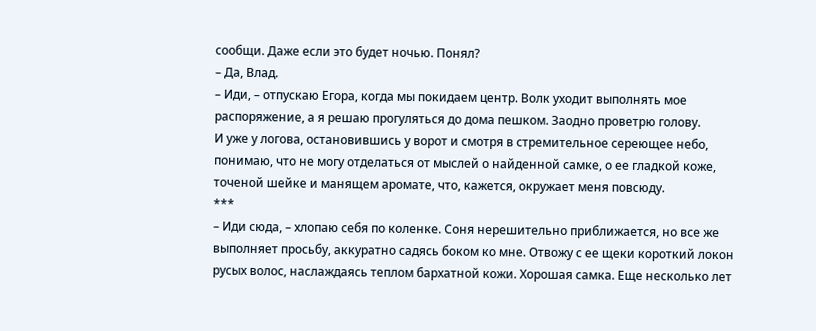сообщи. Даже если это будет ночью. Понял?
– Да, Влад.
– Иди, – отпускаю Егора, когда мы покидаем центр. Волк уходит выполнять мое распоряжение, а я решаю прогуляться до дома пешком. Заодно проветрю голову.
И уже у логова, остановившись у ворот и смотря в стремительное сереющее небо, понимаю, что не могу отделаться от мыслей о найденной самке, о ее гладкой коже, точеной шейке и манящем аромате, что, кажется, окружает меня повсюду.
***
– Иди сюда, – хлопаю себя по коленке. Соня нерешительно приближается, но все же выполняет просьбу, аккуратно садясь боком ко мне. Отвожу с ее щеки короткий локон русых волос, наслаждаясь теплом бархатной кожи. Хорошая самка. Еще несколько лет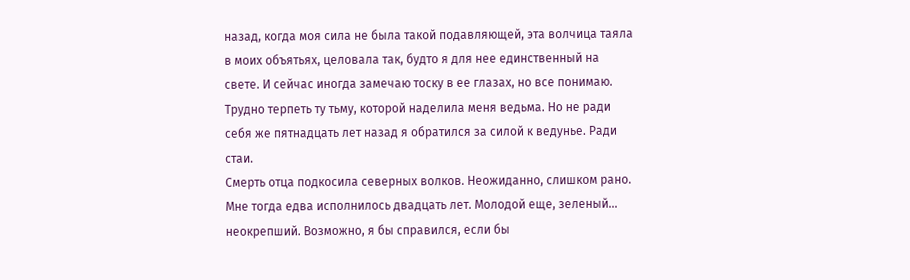назад, когда моя сила не была такой подавляющей, эта волчица таяла в моих объятьях, целовала так, будто я для нее единственный на свете. И сейчас иногда замечаю тоску в ее глазах, но все понимаю. Трудно терпеть ту тьму, которой наделила меня ведьма. Но не ради себя же пятнадцать лет назад я обратился за силой к ведунье. Ради стаи.
Смерть отца подкосила северных волков. Неожиданно, слишком рано. Мне тогда едва исполнилось двадцать лет. Молодой еще, зеленый… неокрепший. Возможно, я бы справился, если бы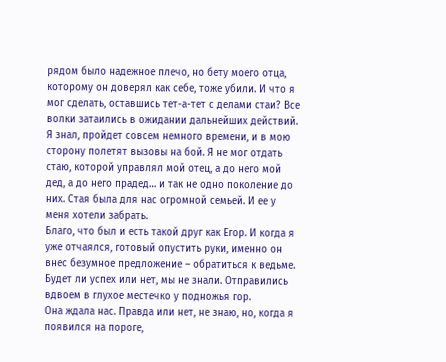рядом было надежное плечо, но бету моего отца, которому он доверял как себе, тоже убили. И что я мог сделать, оставшись тет-а-тет с делами стаи? Все волки затаились в ожидании дальнейших действий. Я знал, пройдет совсем немного времени, и в мою сторону полетят вызовы на бой. Я не мог отдать стаю, которой управлял мой отец, а до него мой дед, а до него прадед… и так не одно поколение до них. Стая была для нас огромной семьей. И ее у меня хотели забрать.
Благо, что был и есть такой друг как Егор. И когда я уже отчаялся, готовый опустить руки, именно он внес безумное предложение – обратиться к ведьме. Будет ли успех или нет, мы не знали. Отправились вдвоем в глухое местечко у подножья гор.
Она ждала нас. Правда или нет, не знаю, но, когда я появился на пороге,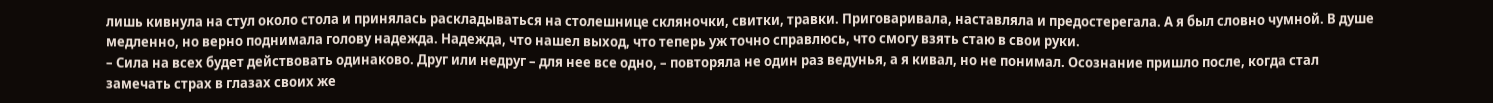лишь кивнула на стул около стола и принялась раскладываться на столешнице скляночки, свитки, травки. Приговаривала, наставляла и предостерегала. А я был словно чумной. В душе медленно, но верно поднимала голову надежда. Надежда, что нашел выход, что теперь уж точно справлюсь, что смогу взять стаю в свои руки.
– Сила на всех будет действовать одинаково. Друг или недруг – для нее все одно, – повторяла не один раз ведунья, а я кивал, но не понимал. Осознание пришло после, когда стал замечать страх в глазах своих же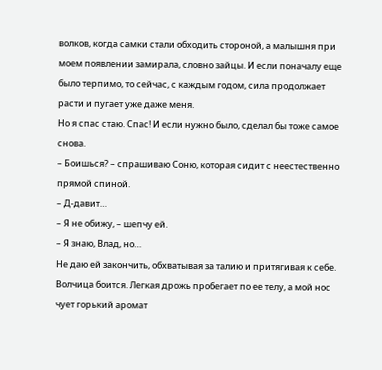волков, когда самки стали обходить стороной, а малышня при моем появлении замирала, словно зайцы. И если поначалу еще было терпимо, то сейчас, с каждым годом, сила продолжает расти и пугает уже даже меня.
Но я спас стаю. Спас! И если нужно было, сделал бы тоже самое снова.
– Боишься? – спрашиваю Соню, которая сидит с неестественно прямой спиной.
– Д-давит…
– Я не обижу, – шепчу ей.
– Я знаю, Влад, но…
Не даю ей закончить, обхватывая за талию и притягивая к себе. Волчица боится. Легкая дрожь пробегает по ее телу, а мой нос чует горький аромат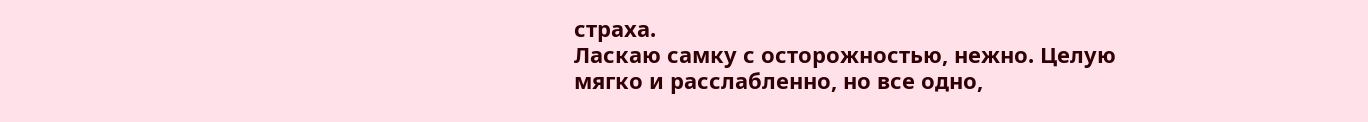страха.
Ласкаю самку с осторожностью, нежно. Целую мягко и расслабленно, но все одно,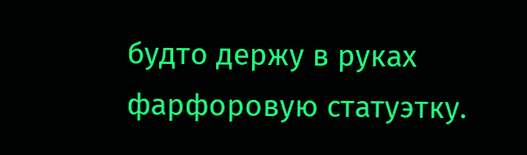будто держу в руках фарфоровую статуэтку.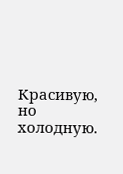Красивую, но холодную.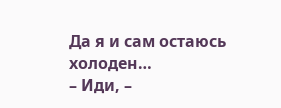Да я и сам остаюсь холоден…
– Иди, –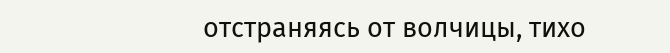отстраняясь от волчицы, тихо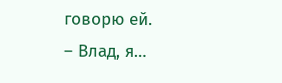говорю ей.
– Влад, я…